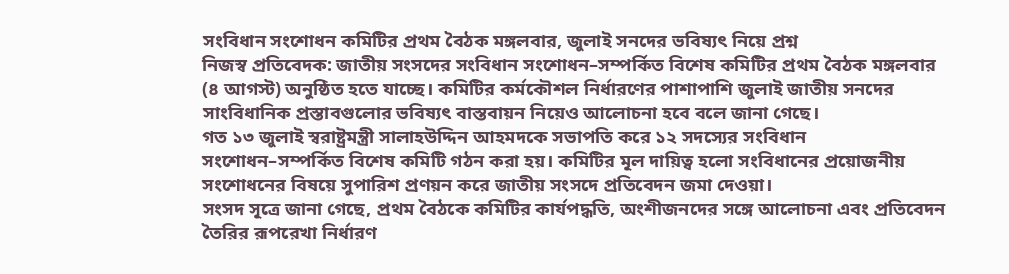সংবিধান সংশোধন কমিটির প্রথম বৈঠক মঙ্গলবার, জুলাই সনদের ভবিষ্যৎ নিয়ে প্রশ্ন
নিজস্ব প্রতিবেদক: জাতীয় সংসদের সংবিধান সংশোধন–সম্পর্কিত বিশেষ কমিটির প্রথম বৈঠক মঙ্গলবার (৪ আগস্ট) অনুষ্ঠিত হতে যাচ্ছে। কমিটির কর্মকৌশল নির্ধারণের পাশাপাশি জুলাই জাতীয় সনদের সাংবিধানিক প্রস্তাবগুলোর ভবিষ্যৎ বাস্তবায়ন নিয়েও আলোচনা হবে বলে জানা গেছে।
গত ১৩ জুলাই স্বরাষ্ট্রমন্ত্রী সালাহউদ্দিন আহমদকে সভাপতি করে ১২ সদস্যের সংবিধান সংশোধন–সম্পর্কিত বিশেষ কমিটি গঠন করা হয়। কমিটির মূল দায়িত্ব হলো সংবিধানের প্রয়োজনীয় সংশোধনের বিষয়ে সুপারিশ প্রণয়ন করে জাতীয় সংসদে প্রতিবেদন জমা দেওয়া।
সংসদ সূত্রে জানা গেছে, প্রথম বৈঠকে কমিটির কার্যপদ্ধতি, অংশীজনদের সঙ্গে আলোচনা এবং প্রতিবেদন তৈরির রূপরেখা নির্ধারণ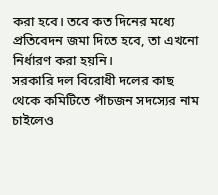করা হবে। তবে কত দিনের মধ্যে প্রতিবেদন জমা দিতে হবে, তা এখনো নির্ধারণ করা হয়নি।
সরকারি দল বিরোধী দলের কাছ থেকে কমিটিতে পাঁচজন সদস্যের নাম চাইলেও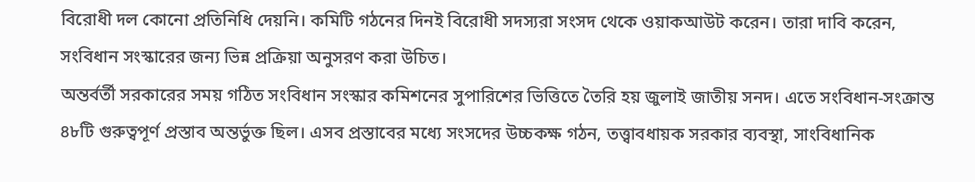বিরোধী দল কোনো প্রতিনিধি দেয়নি। কমিটি গঠনের দিনই বিরোধী সদস্যরা সংসদ থেকে ওয়াকআউট করেন। তারা দাবি করেন, সংবিধান সংস্কারের জন্য ভিন্ন প্রক্রিয়া অনুসরণ করা উচিত।
অন্তর্বর্তী সরকারের সময় গঠিত সংবিধান সংস্কার কমিশনের সুপারিশের ভিত্তিতে তৈরি হয় জুলাই জাতীয় সনদ। এতে সংবিধান-সংক্রান্ত ৪৮টি গুরুত্বপূর্ণ প্রস্তাব অন্তর্ভুক্ত ছিল। এসব প্রস্তাবের মধ্যে সংসদের উচ্চকক্ষ গঠন, তত্ত্বাবধায়ক সরকার ব্যবস্থা, সাংবিধানিক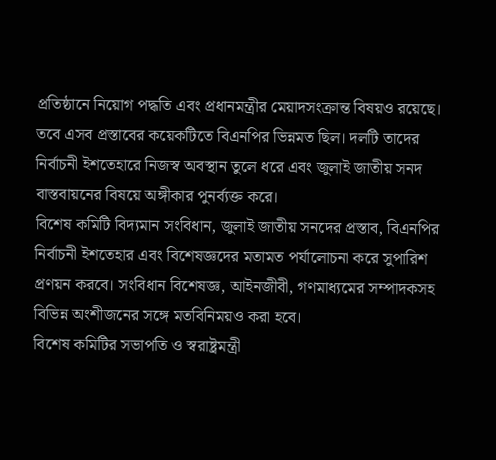প্রতিষ্ঠানে নিয়োগ পদ্ধতি এবং প্রধানমন্ত্রীর মেয়াদসংক্রান্ত বিষয়ও রয়েছে।
তবে এসব প্রস্তাবের কয়েকটিতে বিএনপির ভিন্নমত ছিল। দলটি তাদের নির্বাচনী ইশতেহারে নিজস্ব অবস্থান তুলে ধরে এবং জুলাই জাতীয় সনদ বাস্তবায়নের বিষয়ে অঙ্গীকার পুনর্ব্যক্ত করে।
বিশেষ কমিটি বিদ্যমান সংবিধান, জুলাই জাতীয় সনদের প্রস্তাব, বিএনপির নির্বাচনী ইশতেহার এবং বিশেষজ্ঞদের মতামত পর্যালোচনা করে সুপারিশ প্রণয়ন করবে। সংবিধান বিশেষজ্ঞ, আইনজীবী, গণমাধ্যমের সম্পাদকসহ বিভিন্ন অংশীজনের সঙ্গে মতবিনিময়ও করা হবে।
বিশেষ কমিটির সভাপতি ও স্বরাষ্ট্রমন্ত্রী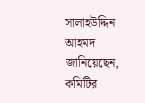সালাহউদ্দিন আহমদ জানিয়েছেন, কমিটির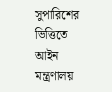সুপারিশের ভিত্তিতে আইন মন্ত্রণালয়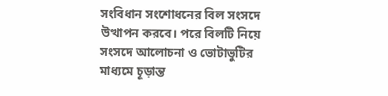সংবিধান সংশোধনের বিল সংসদে উত্থাপন করবে। পরে বিলটি নিয়ে সংসদে আলোচনা ও ভোটাভুটির মাধ্যমে চূড়ান্ত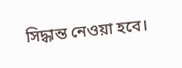সিদ্ধান্ত নেওয়া হবে।